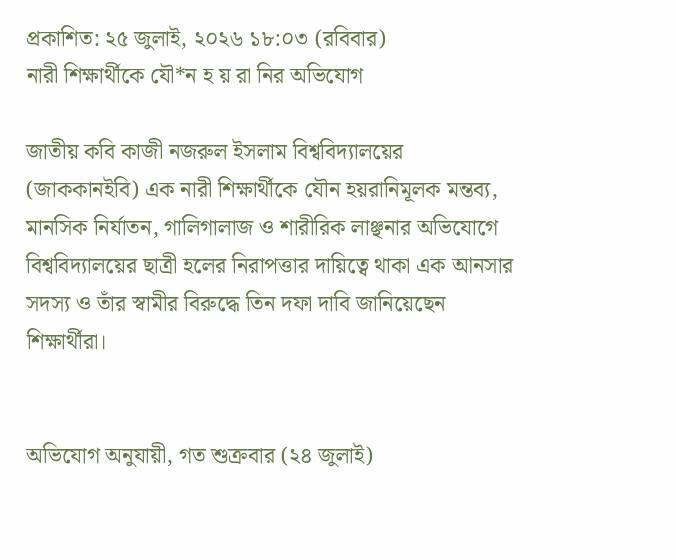প্রকাশিত: ২৫ জুলাই, ২০২৬ ১৮:০৩ (রবিবার)
নারী শিক্ষার্থীকে যৌ*ন হ য় রা নির অভিযোগ

জাতীয় কবি কাজী নজরুল ইসলাম বিশ্ববিদ্যালয়ের (জাককানইবি) এক নারী শিক্ষার্থীকে যৌন হয়রানিমূলক মন্তব্য, মানসিক নির্যাতন, গালিগালাজ ও শারীরিক লাঞ্ছনার অভিযোগে বিশ্ববিদ্যালয়ের ছাত্রী হলের নিরাপত্তার দায়িত্বে থাকা এক আনসার সদস্য ও তাঁর স্বামীর বিরুদ্ধে তিন দফা দাবি জানিয়েছেন শিক্ষার্থীরা।


অভিযোগ অনুযায়ী, গত শুক্রবার (২৪ জুলাই)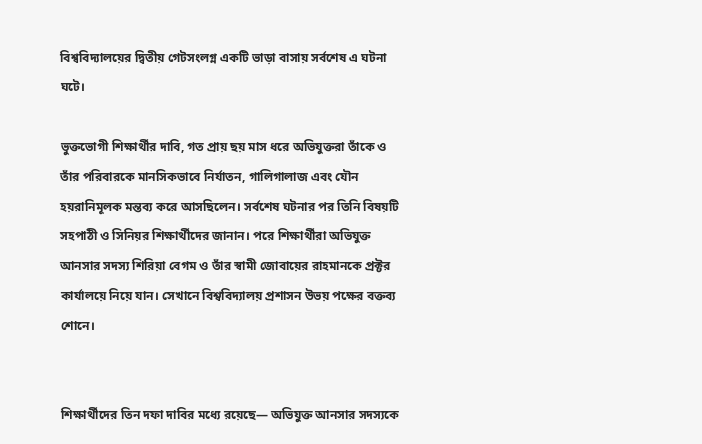বিশ্ববিদ্যালয়ের দ্বিতীয় গেটসংলগ্ন একটি ভাড়া বাসায় সর্বশেষ এ ঘটনা ঘটে।

ভুক্তভোগী শিক্ষার্থীর দাবি, গত প্রায় ছয় মাস ধরে অভিযুক্তরা তাঁকে ও তাঁর পরিবারকে মানসিকভাবে নির্যাতন, গালিগালাজ এবং যৌন হয়রানিমূলক মন্তব্য করে আসছিলেন। সর্বশেষ ঘটনার পর তিনি বিষয়টি সহপাঠী ও সিনিয়র শিক্ষার্থীদের জানান। পরে শিক্ষার্থীরা অভিযুক্ত আনসার সদস্য শিরিয়া বেগম ও তাঁর স্বামী জোবায়ের রাহমানকে প্রক্টর কার্যালয়ে নিয়ে যান। সেখানে বিশ্ববিদ্যালয় প্রশাসন উভয় পক্ষের বক্তব্য শোনে।


শিক্ষার্থীদের তিন দফা দাবির মধ্যে রয়েছে— অভিযুক্ত আনসার সদস্যকে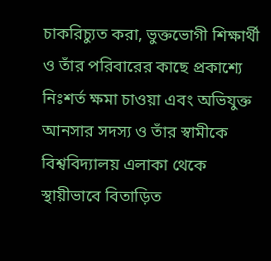চাকরিচ্যুত করা, ভুক্তভোগী শিক্ষার্থী ও তাঁর পরিবারের কাছে প্রকাশ্যে নিঃশর্ত ক্ষমা চাওয়া এবং অভিযুক্ত আনসার সদস্য ও তাঁর স্বামীকে বিশ্ববিদ্যালয় এলাকা থেকে স্থায়ীভাবে বিতাড়িত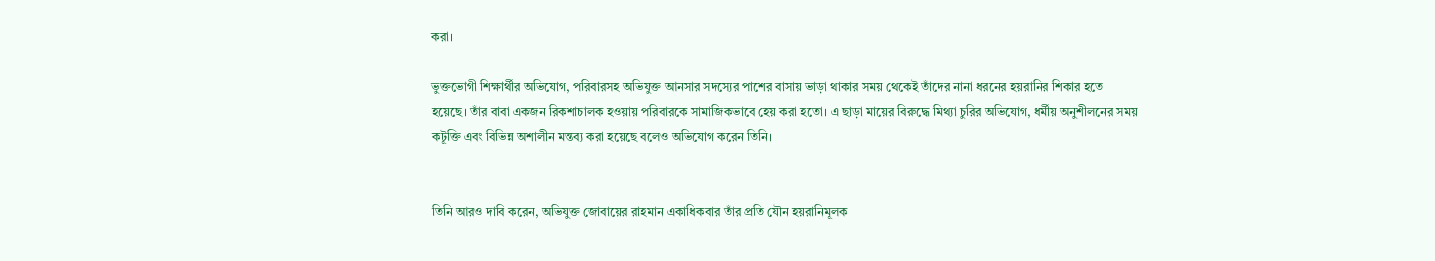করা।

ভুক্তভোগী শিক্ষার্থীর অভিযোগ, পরিবারসহ অভিযুক্ত আনসার সদস্যের পাশের বাসায় ভাড়া থাকার সময় থেকেই তাঁদের নানা ধরনের হয়রানির শিকার হতে হয়েছে। তাঁর বাবা একজন রিকশাচালক হওয়ায় পরিবারকে সামাজিকভাবে হেয় করা হতো। এ ছাড়া মায়ের বিরুদ্ধে মিথ্যা চুরির অভিযোগ, ধর্মীয় অনুশীলনের সময় কটূক্তি এবং বিভিন্ন অশালীন মন্তব্য করা হয়েছে বলেও অভিযোগ করেন তিনি।


তিনি আরও দাবি করেন, অভিযুক্ত জোবায়ের রাহমান একাধিকবার তাঁর প্রতি যৌন হয়রানিমূলক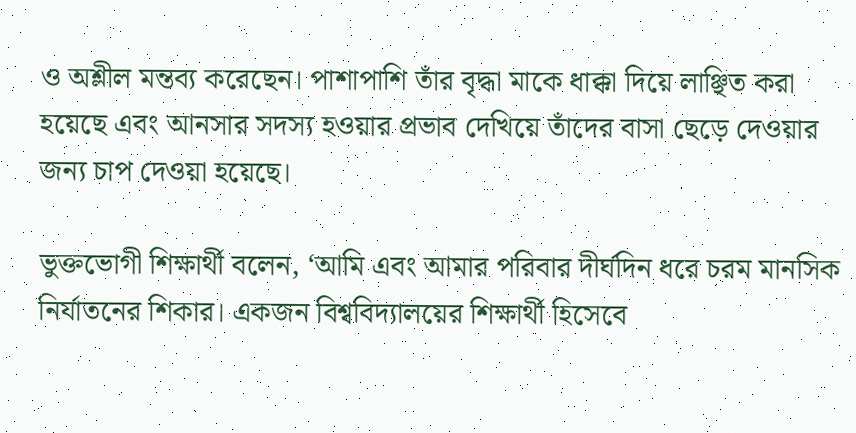ও অশ্লীল মন্তব্য করেছেন। পাশাপাশি তাঁর বৃদ্ধা মাকে ধাক্কা দিয়ে লাঞ্ছিত করা হয়েছে এবং আনসার সদস্য হওয়ার প্রভাব দেখিয়ে তাঁদের বাসা ছেড়ে দেওয়ার জন্য চাপ দেওয়া হয়েছে।

ভুক্তভোগী শিক্ষার্থী বলেন, ‘আমি এবং আমার পরিবার দীর্ঘদিন ধরে চরম মানসিক নির্যাতনের শিকার। একজন বিশ্ববিদ্যালয়ের শিক্ষার্থী হিসেবে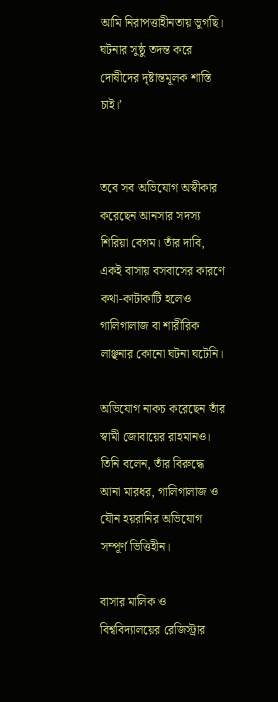আমি নিরাপত্তাহীনতায় ভুগছি। ঘটনার সুষ্ঠু তদন্ত করে দোষীদের দৃষ্টান্তমূলক শাস্তি চাই।’


তবে সব অভিযোগ অস্বীকার করেছেন আনসার সদস্য শিরিয়া বেগম। তাঁর দাবি, একই বাসায় বসবাসের কারণে কথা-কাটাকাটি হলেও গালিগালাজ বা শারীরিক লাঞ্ছনার কোনো ঘটনা ঘটেনি।

অভিযোগ নাকচ করেছেন তাঁর স্বামী জোবায়ের রাহমানও। তিনি বলেন, তাঁর বিরুদ্ধে আনা মারধর, গালিগালাজ ও যৌন হয়রানির অভিযোগ সম্পূর্ণ ভিত্তিহীন।

বাসার মালিক ও বিশ্ববিদ্যালয়ের রেজিস্ট্রার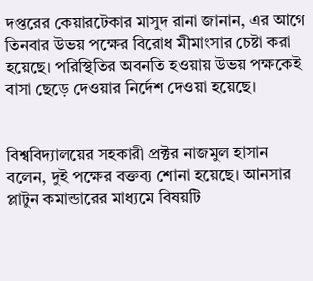দপ্তরের কেয়ারটেকার মাসুদ রানা জানান, এর আগে তিনবার উভয় পক্ষের বিরোধ মীমাংসার চেষ্টা করা হয়েছে। পরিস্থিতির অবনতি হওয়ায় উভয় পক্ষকেই বাসা ছেড়ে দেওয়ার নির্দেশ দেওয়া হয়েছে।


বিশ্ববিদ্যালয়ের সহকারী প্রক্টর নাজমুল হাসান বলেন, দুই পক্ষের বক্তব্য শোনা হয়েছে। আনসার প্লাটুন কমান্ডারের মাধ্যমে বিষয়টি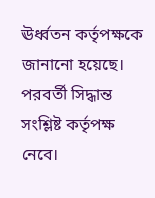ঊর্ধ্বতন কর্তৃপক্ষকে জানানো হয়েছে। পরবর্তী সিদ্ধান্ত সংশ্লিষ্ট কর্তৃপক্ষ নেবে।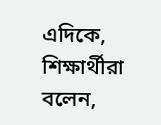এদিকে, শিক্ষার্থীরা বলেন,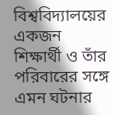বিশ্ববিদ্যালয়ের একজন শিক্ষার্থী ও তাঁর পরিবারের সঙ্গে এমন ঘটনার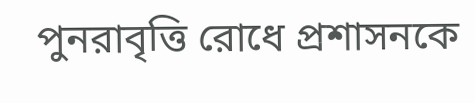পুনরাবৃত্তি রোধে প্রশাসনকে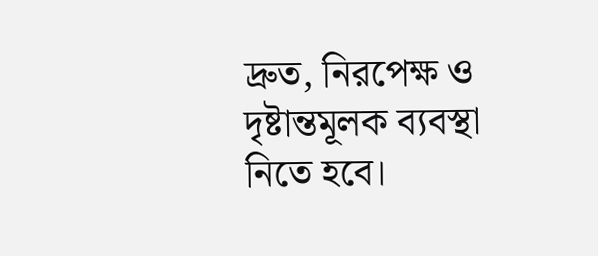দ্রুত, নিরপেক্ষ ও দৃষ্টান্তমূলক ব্যবস্থা নিতে হবে।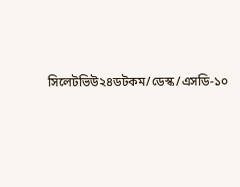সিলেটভিউ২৪ডটকম/ডেস্ক/এসডি-১০